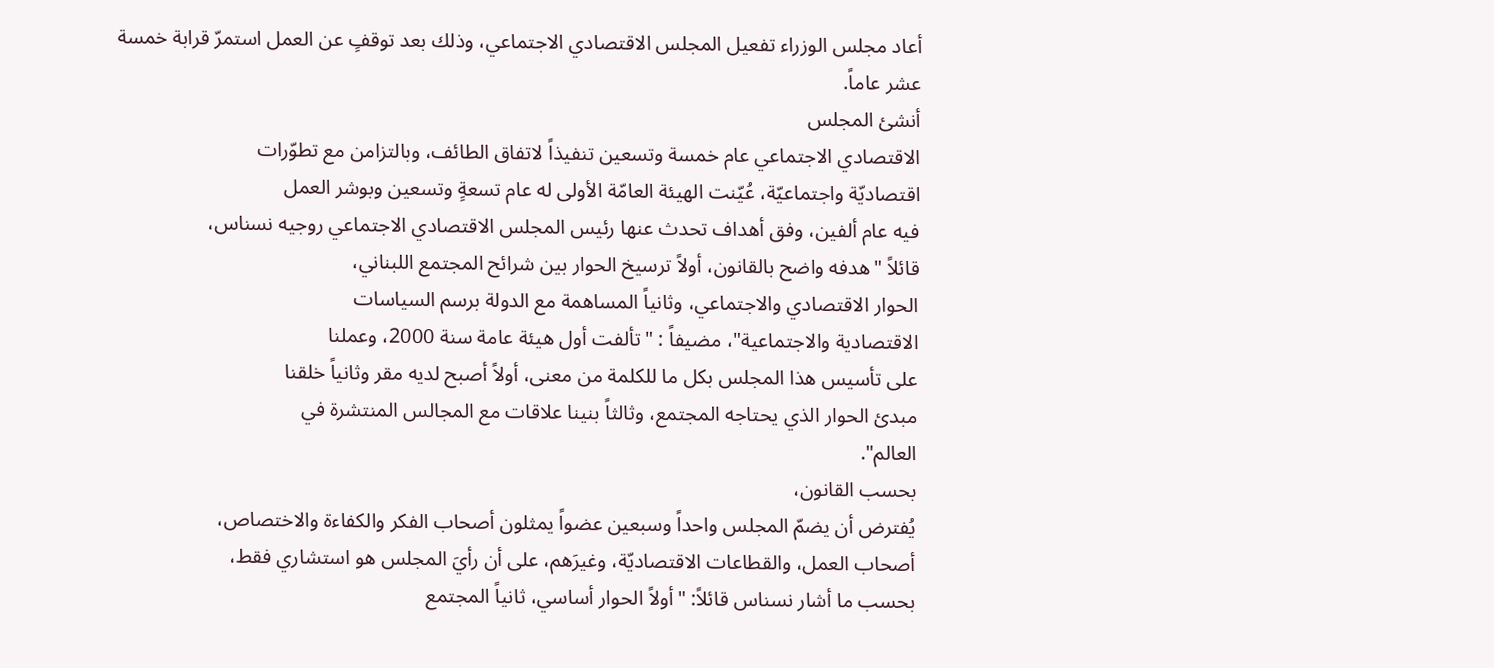أعاد مجلس الوزراء تفعيل المجلس الاقتصادي الاجتماعي، وذلك بعد توقفٍ عن العمل استمرّ قرابة خمسة عشر عاماً.
أنشئ المجلس
الاقتصادي الاجتماعي عام خمسة وتسعين تنفيذاً لاتفاق الطائف، وبالتزامن مع تطوّرات
اقتصاديّة واجتماعيّة، عُيّنت الهيئة العامّة الأولى له عام تسعةٍ وتسعين وبوشر العمل
فيه عام ألفين، وفق أهداف تحدث عنها رئيس المجلس الاقتصادي الاجتماعي روجيه نسناس،
قائلاً "هدفه واضح بالقانون، أولاً ترسيخ الحوار بين شرائح المجتمع اللبناني،
الحوار الاقتصادي والاجتماعي، وثانياً المساهمة مع الدولة برسم السياسات
الاقتصادية والاجتماعية"، مضيفاً : "تألفت أول هيئة عامة سنة 2000، وعملنا
على تأسيس هذا المجلس بكل ما للكلمة من معنى، أولاً أصبح لديه مقر وثانياً خلقنا
مبدئ الحوار الذي يحتاجه المجتمع، وثالثاً بنينا علاقات مع المجالس المنتشرة في
العالم".
بحسب القانون،
يُفترض أن يضمّ المجلس واحداً وسبعين عضواً يمثلون أصحاب الفكر والكفاءة والاختصاص،
أصحاب العمل، والقطاعات الاقتصاديّة، وغيرَهم، على أن رأيَ المجلس هو استشاري فقط،
بحسب ما أشار نسناس قائلاً: "أولاً الحوار أساسي، ثانياً المجتمع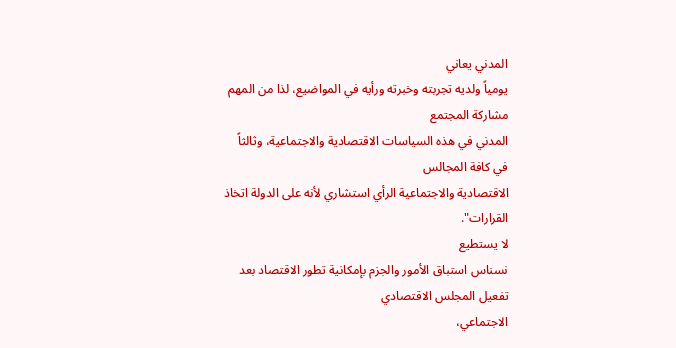المدني يعاني
يومياً ولديه تجربته وخبرته ورأيه في المواضيع، لذا من المهم مشاركة المجتمع
المدني في هذه السياسات الاقتصادية والاجتماعية، وثالثاً في كافة المجالس
الاقتصادية والاجتماعية الرأي استشاري لأنه على الدولة اتخاذ القرارات".
لا يستطيع
نسناس استباق الأمور والجزم بإمكانية تطور الاقتصاد بعد تفعيل المجلس الاقتصادي
الاجتماعي،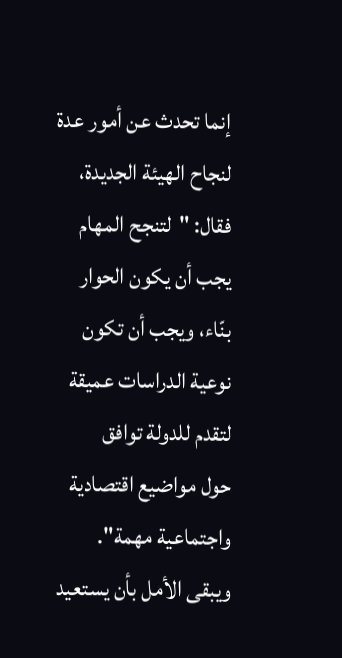إنما تحدث عن أمور عدة لنجاح الهيئة الجديدة، فقال: "لتنجح المهام
يجب أن يكون الحوار بنّاء، ويجب أن تكون نوعية الدراسات عميقة لتقدم للدولة توافق
حول مواضيع اقتصادية واجتماعية مهمة".
ويبقى الأمل بأن يستعيد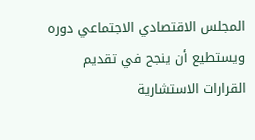المجلس الاقتصادي الاجتماعي دوره ويستطيع أن ينجح في تقديم القرارات الاستشارية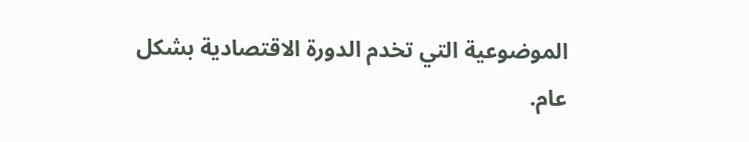الموضوعية التي تخدم الدورة الاقتصادية بشكل عام.